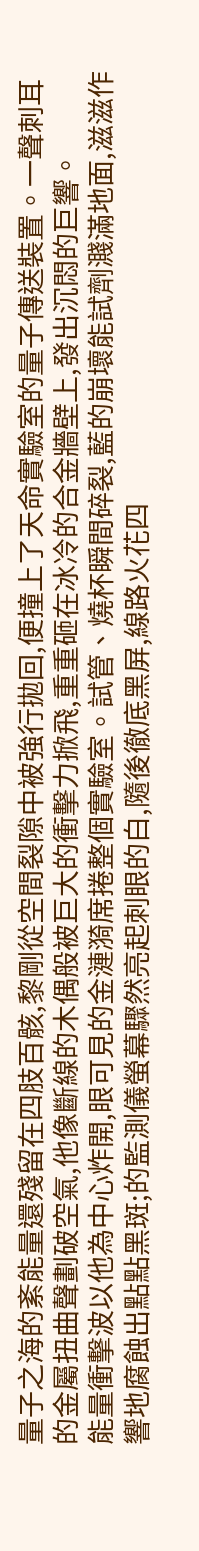量子之海的紊能量還殘留在四肢百骸,黎剛從空間裂隙中被強行拋回,便撞上了天命實驗室的量子傳送裝置。一聲刺耳的金屬扭曲聲劃破空氣,他像斷線的木偶般被巨大的衝擊力掀飛,重重砸在冰冷的合金牆壁上,發出沉悶的巨響。
能量衝擊波以他為中心炸開,眼可見的金漣漪席捲整個實驗室。試管、燒杯瞬間碎裂,藍的崩壞能試劑濺滿地面,滋滋作響地腐蝕出點點黑斑;的監測儀螢幕驟然亮起刺眼的白,隨後徹底黑屏,線路火花四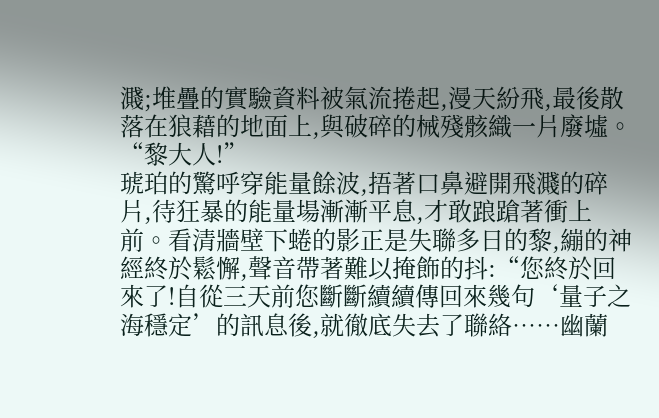濺;堆疊的實驗資料被氣流捲起,漫天紛飛,最後散落在狼藉的地面上,與破碎的械殘骸織一片廢墟。
“黎大人!”
琥珀的驚呼穿能量餘波,捂著口鼻避開飛濺的碎片,待狂暴的能量場漸漸平息,才敢踉蹌著衝上前。看清牆壁下蜷的影正是失聯多日的黎,繃的神經終於鬆懈,聲音帶著難以掩飾的抖:“您終於回來了!自從三天前您斷斷續續傳回來幾句‘量子之海穩定’的訊息後,就徹底失去了聯絡……幽蘭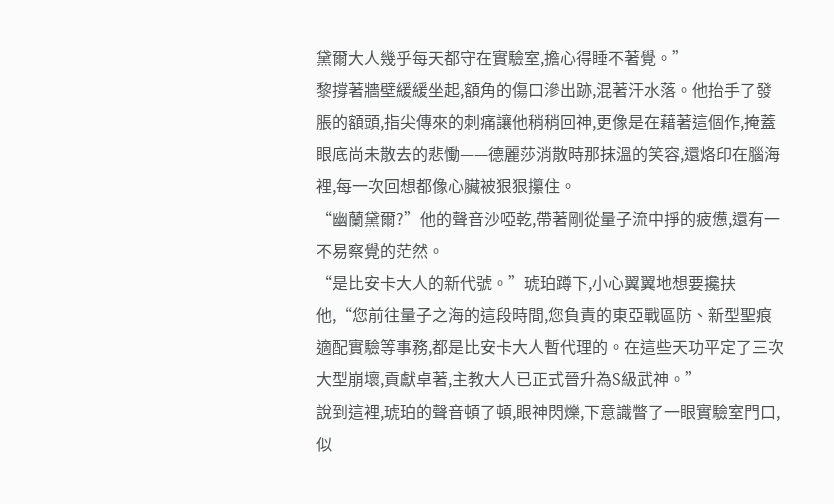黛爾大人幾乎每天都守在實驗室,擔心得睡不著覺。”
黎撐著牆壁緩緩坐起,額角的傷口滲出跡,混著汗水落。他抬手了發脹的額頭,指尖傳來的刺痛讓他稍稍回神,更像是在藉著這個作,掩蓋眼底尚未散去的悲慟——德麗莎消散時那抹溫的笑容,還烙印在腦海裡,每一次回想都像心臟被狠狠攥住。
“幽蘭黛爾?”他的聲音沙啞乾,帶著剛從量子流中掙的疲憊,還有一不易察覺的茫然。
“是比安卡大人的新代號。”琥珀蹲下,小心翼翼地想要攙扶他,“您前往量子之海的這段時間,您負責的東亞戰區防、新型聖痕適配實驗等事務,都是比安卡大人暫代理的。在這些天功平定了三次大型崩壞,貢獻卓著,主教大人已正式晉升為S級武神。”
說到這裡,琥珀的聲音頓了頓,眼神閃爍,下意識瞥了一眼實驗室門口,似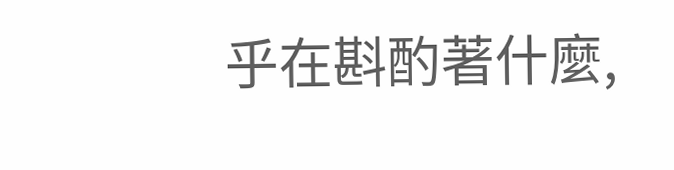乎在斟酌著什麼,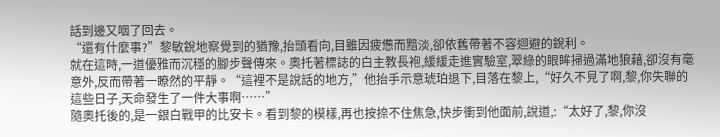話到邊又咽了回去。
“還有什麼事?”黎敏銳地察覺到的猶豫,抬頭看向,目雖因疲憊而黯淡,卻依舊帶著不容迴避的銳利。
就在這時,一道優雅而沉穩的腳步聲傳來。奧托著標誌的白主教長袍,緩緩走進實驗室,翠綠的眼眸掃過滿地狼藉,卻沒有毫意外,反而帶著一瞭然的平靜。“這裡不是說話的地方,”他抬手示意琥珀退下,目落在黎上,“好久不見了啊,黎,你失聯的這些日子,天命發生了一件大事啊……”
隨奧托後的,是一銀白戰甲的比安卡。看到黎的模樣,再也按捺不住焦急,快步衝到他面前,說道,:“太好了,黎,你沒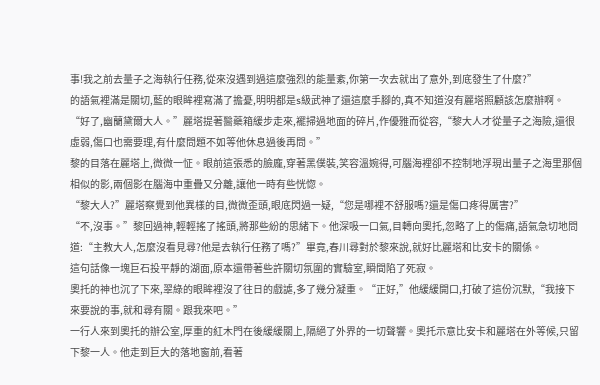事!我之前去量子之海執行任務,從來沒遇到過這麼強烈的能量紊,你第一次去就出了意外,到底發生了什麼?”
的語氣裡滿是關切,藍的眼眸裡寫滿了擔憂,明明都是s級武神了還這麼手腳的,真不知道沒有麗塔照顧該怎麼辦啊。
“好了,幽蘭黛爾大人。”麗塔提著醫藥箱緩步走來,襬掃過地面的碎片,作優雅而從容,“黎大人才從量子之海險,還很虛弱,傷口也需要理,有什麼問題不如等他休息過後再問。”
黎的目落在麗塔上,微微一怔。眼前這張悉的臉龐,穿著黑僕裝,笑容溫婉得,可腦海裡卻不控制地浮現出量子之海里那個相似的影,兩個影在腦海中重疊又分離,讓他一時有些恍惚。
“黎大人?”麗塔察覺到他異樣的目,微微歪頭,眼底閃過一疑,“您是哪裡不舒服嗎?還是傷口疼得厲害?”
“不,沒事。”黎回過神,輕輕搖了搖頭,將那些紛的思緒下。他深吸一口氣,目轉向奧托,忽略了上的傷痛,語氣急切地問道:“主教大人,怎麼沒看見尋?他是去執行任務了嗎?”畢竟,春川尋對於黎來說,就好比麗塔和比安卡的關係。
這句話像一塊巨石投平靜的湖面,原本還帶著些許關切氛圍的實驗室,瞬間陷了死寂。
奧托的神也沉了下來,翠綠的眼眸裡沒了往日的戲謔,多了幾分凝重。“正好,”他緩緩開口,打破了這份沉默,“我接下來要說的事,就和尋有關。跟我來吧。”
一行人來到奧托的辦公室,厚重的紅木門在後緩緩關上,隔絕了外界的一切聲響。奧托示意比安卡和麗塔在外等候,只留下黎一人。他走到巨大的落地窗前,看著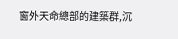窗外天命總部的建築群,沉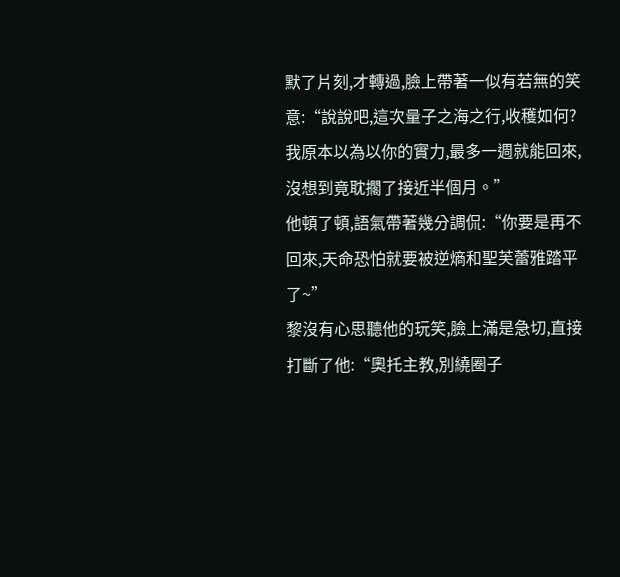默了片刻,才轉過,臉上帶著一似有若無的笑意:“說說吧,這次量子之海之行,收穫如何?我原本以為以你的實力,最多一週就能回來,沒想到竟耽擱了接近半個月。”
他頓了頓,語氣帶著幾分調侃:“你要是再不回來,天命恐怕就要被逆熵和聖芙蕾雅踏平了~”
黎沒有心思聽他的玩笑,臉上滿是急切,直接打斷了他:“奧托主教,別繞圈子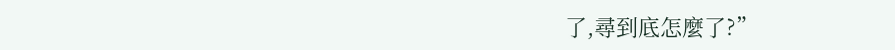了,尋到底怎麼了?”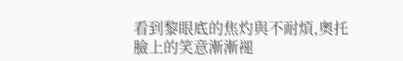看到黎眼底的焦灼與不耐煩,奧托臉上的笑意漸漸褪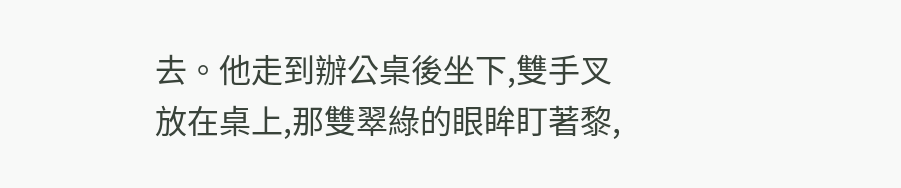去。他走到辦公桌後坐下,雙手叉放在桌上,那雙翠綠的眼眸盯著黎,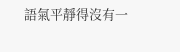語氣平靜得沒有一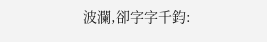波瀾,卻字字千鈞: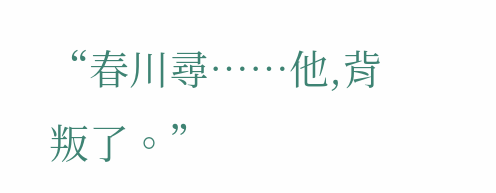“春川尋……他,背叛了。”